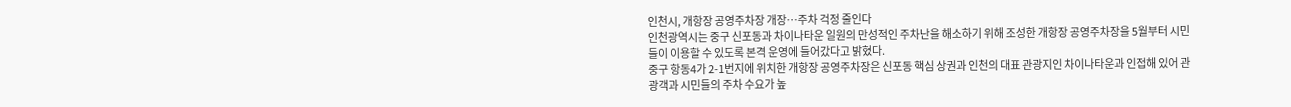인천시, 개항장 공영주차장 개장…주차 걱정 줄인다
인천광역시는 중구 신포동과 차이나타운 일원의 만성적인 주차난을 해소하기 위해 조성한 개항장 공영주차장을 5월부터 시민들이 이용할 수 있도록 본격 운영에 들어갔다고 밝혔다.
중구 항동4가 2-1번지에 위치한 개항장 공영주차장은 신포동 핵심 상권과 인천의 대표 관광지인 차이나타운과 인접해 있어 관광객과 시민들의 주차 수요가 높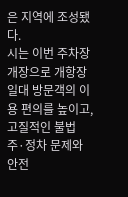은 지역에 조성됐다.
시는 이번 주차장 개장으로 개항장 일대 방문객의 이용 편의를 높이고, 고질적인 불법 주·정차 문제와 안전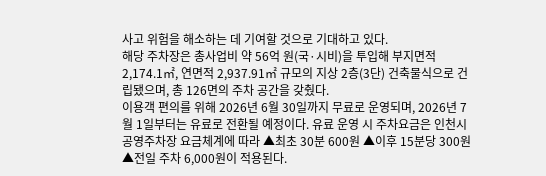사고 위험을 해소하는 데 기여할 것으로 기대하고 있다.
해당 주차장은 총사업비 약 56억 원(국·시비)을 투입해 부지면적 2,174.1㎡, 연면적 2,937.91㎡ 규모의 지상 2층(3단) 건축물식으로 건립됐으며, 총 126면의 주차 공간을 갖췄다.
이용객 편의를 위해 2026년 6월 30일까지 무료로 운영되며, 2026년 7월 1일부터는 유료로 전환될 예정이다. 유료 운영 시 주차요금은 인천시 공영주차장 요금체계에 따라 ▲최초 30분 600원 ▲이후 15분당 300원 ▲전일 주차 6,000원이 적용된다.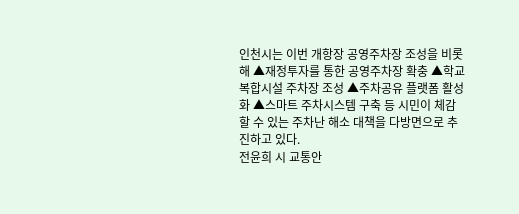인천시는 이번 개항장 공영주차장 조성을 비롯해 ▲재정투자를 통한 공영주차장 확충 ▲학교복합시설 주차장 조성 ▲주차공유 플랫폼 활성화 ▲스마트 주차시스템 구축 등 시민이 체감할 수 있는 주차난 해소 대책을 다방면으로 추진하고 있다.
전윤희 시 교통안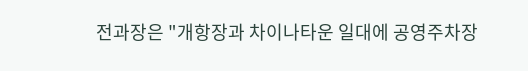전과장은 "개항장과 차이나타운 일대에 공영주차장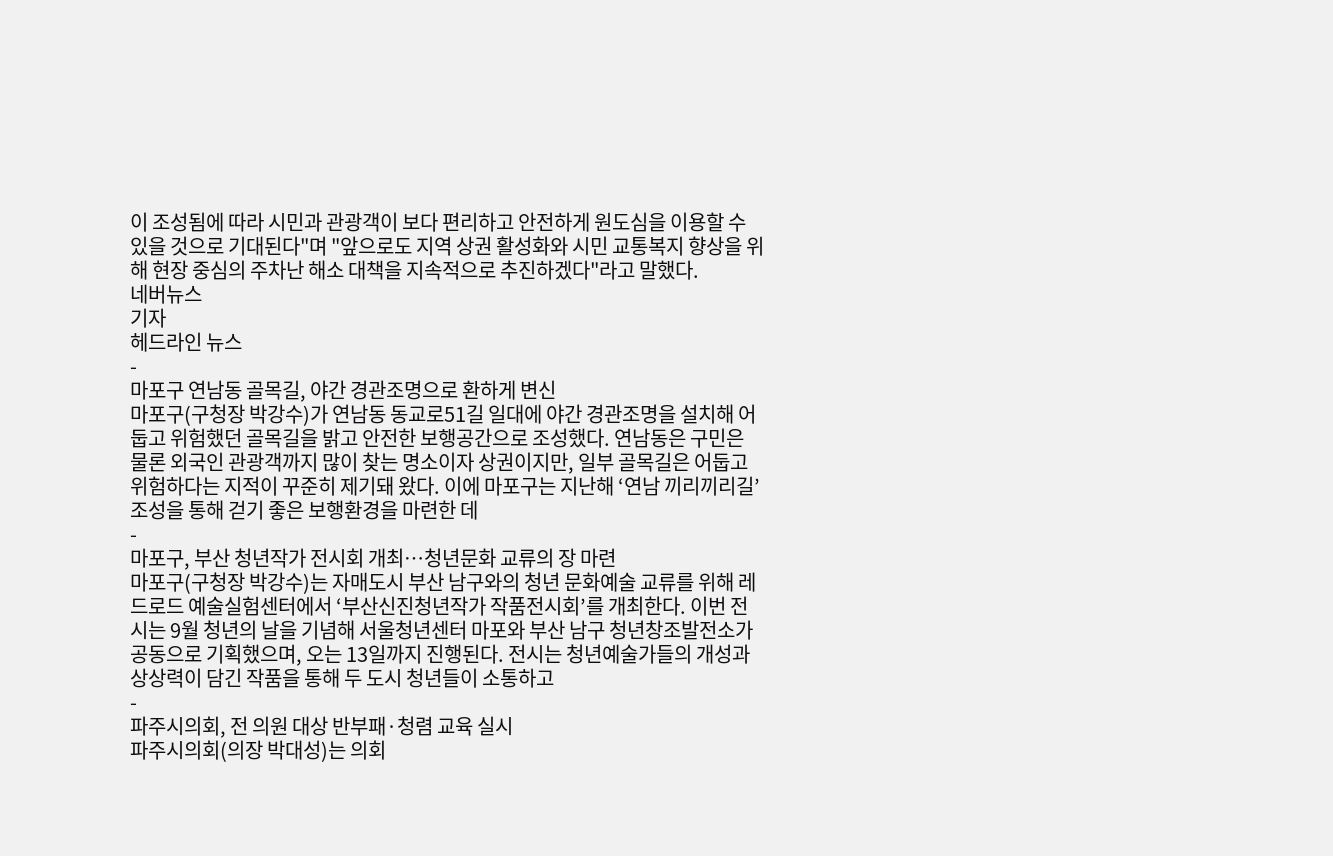이 조성됨에 따라 시민과 관광객이 보다 편리하고 안전하게 원도심을 이용할 수 있을 것으로 기대된다"며 "앞으로도 지역 상권 활성화와 시민 교통복지 향상을 위해 현장 중심의 주차난 해소 대책을 지속적으로 추진하겠다"라고 말했다.
네버뉴스
기자
헤드라인 뉴스
-
마포구 연남동 골목길, 야간 경관조명으로 환하게 변신
마포구(구청장 박강수)가 연남동 동교로51길 일대에 야간 경관조명을 설치해 어둡고 위험했던 골목길을 밝고 안전한 보행공간으로 조성했다. 연남동은 구민은 물론 외국인 관광객까지 많이 찾는 명소이자 상권이지만, 일부 골목길은 어둡고 위험하다는 지적이 꾸준히 제기돼 왔다. 이에 마포구는 지난해 ‘연남 끼리끼리길’ 조성을 통해 걷기 좋은 보행환경을 마련한 데
-
마포구, 부산 청년작가 전시회 개최…청년문화 교류의 장 마련
마포구(구청장 박강수)는 자매도시 부산 남구와의 청년 문화예술 교류를 위해 레드로드 예술실험센터에서 ‘부산신진청년작가 작품전시회’를 개최한다. 이번 전시는 9월 청년의 날을 기념해 서울청년센터 마포와 부산 남구 청년창조발전소가 공동으로 기획했으며, 오는 13일까지 진행된다. 전시는 청년예술가들의 개성과 상상력이 담긴 작품을 통해 두 도시 청년들이 소통하고
-
파주시의회, 전 의원 대상 반부패·청렴 교육 실시
파주시의회(의장 박대성)는 의회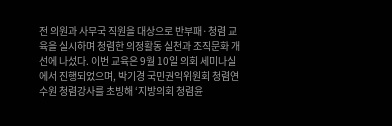전 의원과 사무국 직원을 대상으로 반부패·청렴 교육을 실시하며 청렴한 의정활동 실천과 조직문화 개선에 나섰다. 이번 교육은 9월 10일 의회 세미나실에서 진행되었으며, 박기경 국민권익위원회 청렴연수원 청렴강사를 초빙해 ‘지방의회 청렴윤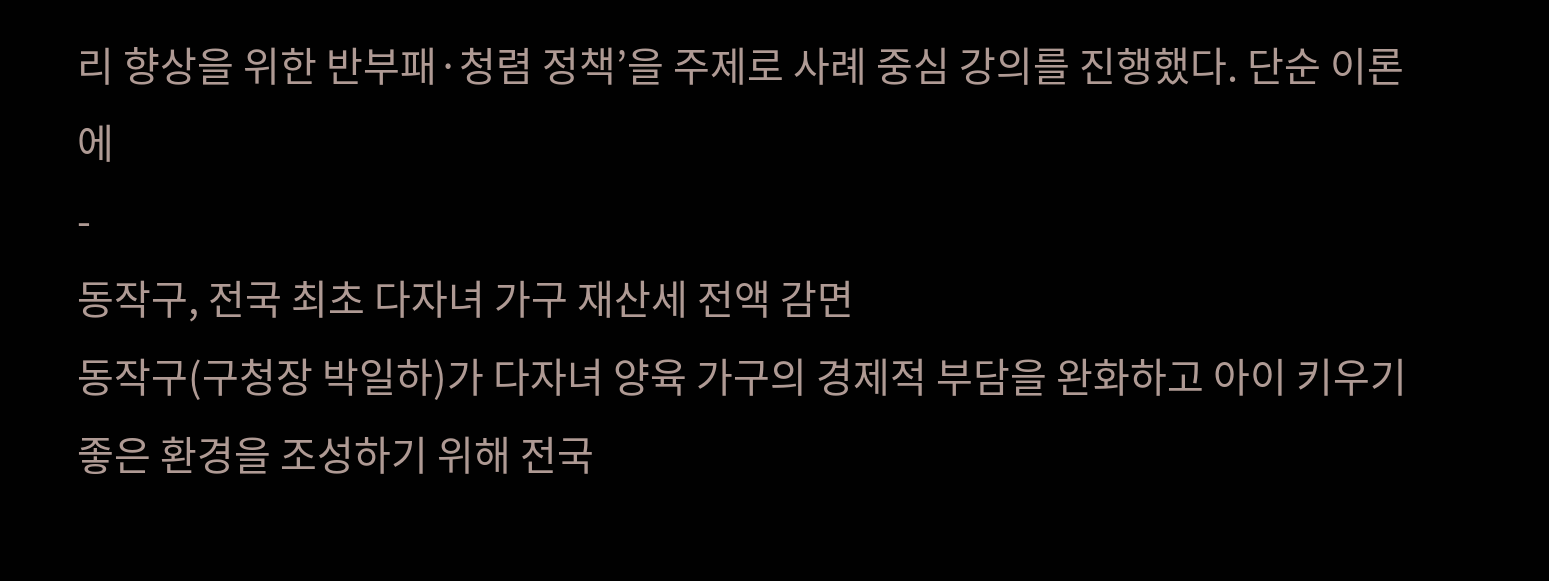리 향상을 위한 반부패·청렴 정책’을 주제로 사례 중심 강의를 진행했다. 단순 이론에
-
동작구, 전국 최초 다자녀 가구 재산세 전액 감면
동작구(구청장 박일하)가 다자녀 양육 가구의 경제적 부담을 완화하고 아이 키우기 좋은 환경을 조성하기 위해 전국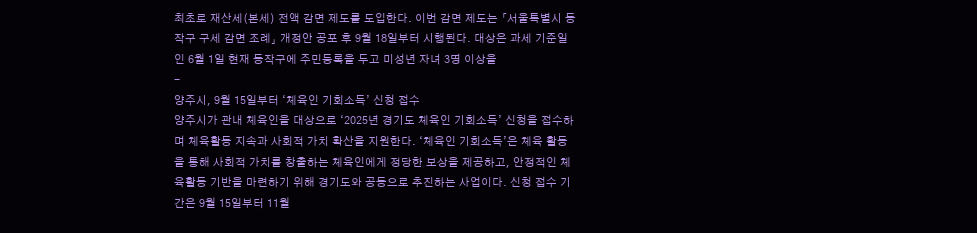최초로 재산세(본세) 전액 감면 제도를 도입한다. 이번 감면 제도는 「서울특별시 동작구 구세 감면 조례」 개정안 공포 후 9월 18일부터 시행된다. 대상은 과세 기준일인 6월 1일 현재 동작구에 주민등록을 두고 미성년 자녀 3명 이상을
-
양주시, 9월 15일부터 ‘체육인 기회소득’ 신청 접수
양주시가 관내 체육인을 대상으로 ‘2025년 경기도 체육인 기회소득’ 신청을 접수하며 체육활동 지속과 사회적 가치 확산을 지원한다. ‘체육인 기회소득’은 체육 활동을 통해 사회적 가치를 창출하는 체육인에게 정당한 보상을 제공하고, 안정적인 체육활동 기반을 마련하기 위해 경기도와 공동으로 추진하는 사업이다. 신청 접수 기간은 9월 15일부터 11월